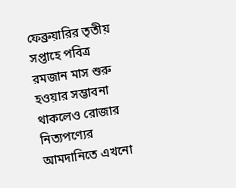ফেব্রুয়ারির তৃতীয় সপ্তাহে পবিত্র রমজান মাস শুরু হওয়ার সম্ভাবনা থাকলেও রোজার নিত্যপণ্যের আমদানিতে এখনো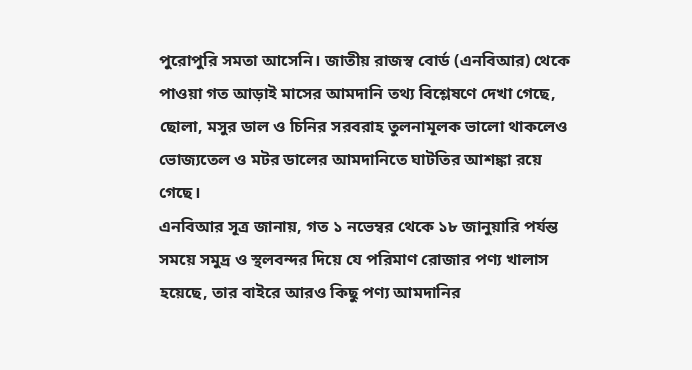পুরোপুরি সমতা আসেনি। জাতীয় রাজস্ব বোর্ড (এনবিআর) থেকে পাওয়া গত আড়াই মাসের আমদানি তথ্য বিশ্লেষণে দেখা গেছে, ছোলা, মসুর ডাল ও চিনির সরবরাহ তুলনামূলক ভালো থাকলেও ভোজ্যতেল ও মটর ডালের আমদানিতে ঘাটতির আশঙ্কা রয়ে গেছে।
এনবিআর সূত্র জানায়, গত ১ নভেম্বর থেকে ১৮ জানুয়ারি পর্যন্ত সময়ে সমুদ্র ও স্থলবন্দর দিয়ে যে পরিমাণ রোজার পণ্য খালাস হয়েছে, তার বাইরে আরও কিছু পণ্য আমদানির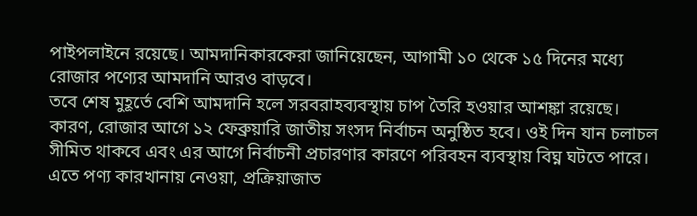পাইপলাইনে রয়েছে। আমদানিকারকেরা জানিয়েছেন, আগামী ১০ থেকে ১৫ দিনের মধ্যে রোজার পণ্যের আমদানি আরও বাড়বে।
তবে শেষ মুহূর্তে বেশি আমদানি হলে সরবরাহব্যবস্থায় চাপ তৈরি হওয়ার আশঙ্কা রয়েছে। কারণ, রোজার আগে ১২ ফেব্রুয়ারি জাতীয় সংসদ নির্বাচন অনুষ্ঠিত হবে। ওই দিন যান চলাচল সীমিত থাকবে এবং এর আগে নির্বাচনী প্রচারণার কারণে পরিবহন ব্যবস্থায় বিঘ্ন ঘটতে পারে। এতে পণ্য কারখানায় নেওয়া, প্রক্রিয়াজাত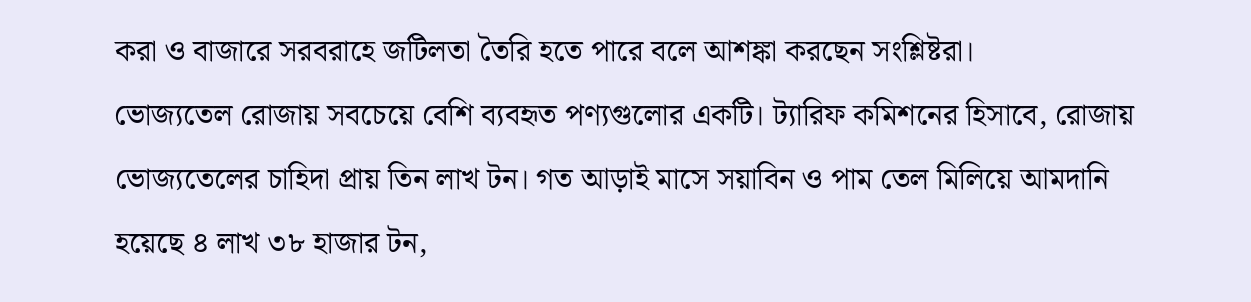করা ও বাজারে সরবরাহে জটিলতা তৈরি হতে পারে বলে আশঙ্কা করছেন সংশ্লিষ্টরা।
ভোজ্যতেল রোজায় সবচেয়ে বেশি ব্যবহৃত পণ্যগুলোর একটি। ট্যারিফ কমিশনের হিসাবে, রোজায় ভোজ্যতেলের চাহিদা প্রায় তিন লাখ টন। গত আড়াই মাসে সয়াবিন ও পাম তেল মিলিয়ে আমদানি হয়েছে ৪ লাখ ৩৮ হাজার টন,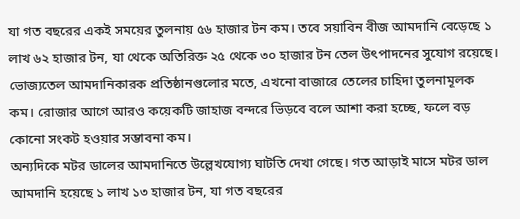যা গত বছরের একই সময়ের তুলনায় ৫৬ হাজার টন কম। তবে সয়াবিন বীজ আমদানি বেড়েছে ১ লাখ ৬২ হাজার টন, যা থেকে অতিরিক্ত ২৫ থেকে ৩০ হাজার টন তেল উৎপাদনের সুযোগ রয়েছে।
ভোজ্যতেল আমদানিকারক প্রতিষ্ঠানগুলোর মতে, এখনো বাজারে তেলের চাহিদা তুলনামূলক কম। রোজার আগে আরও কয়েকটি জাহাজ বন্দরে ভিড়বে বলে আশা করা হচ্ছে, ফলে বড় কোনো সংকট হওয়ার সম্ভাবনা কম।
অন্যদিকে মটর ডালের আমদানিতে উল্লেখযোগ্য ঘাটতি দেখা গেছে। গত আড়াই মাসে মটর ডাল আমদানি হয়েছে ১ লাখ ১৩ হাজার টন, যা গত বছরের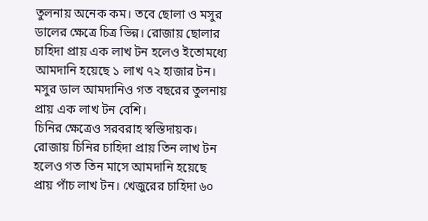তুলনায় অনেক কম। তবে ছোলা ও মসুর ডালের ক্ষেত্রে চিত্র ভিন্ন। রোজায় ছোলার চাহিদা প্রায় এক লাখ টন হলেও ইতোমধ্যে আমদানি হয়েছে ১ লাখ ৭২ হাজার টন। মসুর ডাল আমদানিও গত বছরের তুলনায় প্রায় এক লাখ টন বেশি।
চিনির ক্ষেত্রেও সরবরাহ স্বস্তিদায়ক। রোজায় চিনির চাহিদা প্রায় তিন লাখ টন হলেও গত তিন মাসে আমদানি হয়েছে প্রায় পাঁচ লাখ টন। খেজুরের চাহিদা ৬০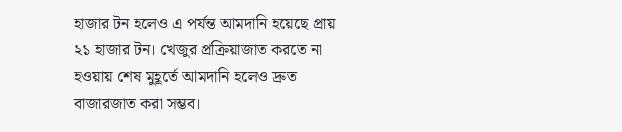হাজার টন হলেও এ পর্যন্ত আমদানি হয়েছে প্রায় ২১ হাজার টন। খেজুর প্রক্রিয়াজাত করতে না হওয়ায় শেষ মুহূর্তে আমদানি হলেও দ্রুত বাজারজাত করা সম্ভব।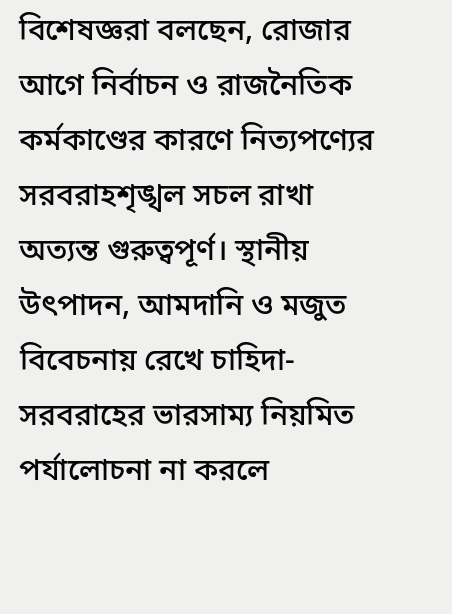বিশেষজ্ঞরা বলছেন, রোজার আগে নির্বাচন ও রাজনৈতিক কর্মকাণ্ডের কারণে নিত্যপণ্যের সরবরাহশৃঙ্খল সচল রাখা অত্যন্ত গুরুত্বপূর্ণ। স্থানীয় উৎপাদন, আমদানি ও মজুত বিবেচনায় রেখে চাহিদা-সরবরাহের ভারসাম্য নিয়মিত পর্যালোচনা না করলে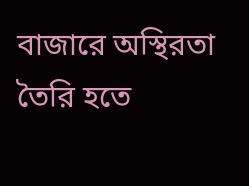বাজারে অস্থিরতা তৈরি হতে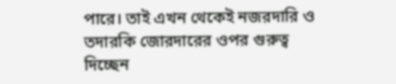পারে। তাই এখন থেকেই নজরদারি ও তদারকি জোরদারের ওপর গুরুত্ব দিচ্ছেন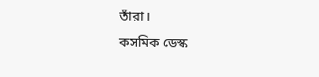তাঁরা।
কসমিক ডেস্ক